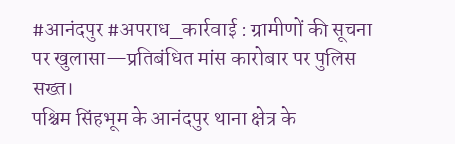#आनंदपुर #अपराध_कार्रवाई : ग्रामीणों की सूचना पर खुलासा—प्रतिबंधित मांस कारोबार पर पुलिस सख्त।
पश्चिम सिंहभूम के आनंदपुर थाना क्षेत्र के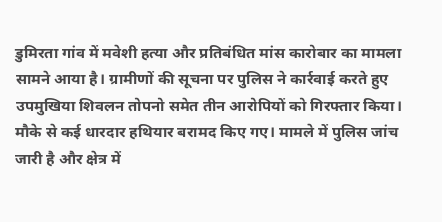डुमिरता गांव में मवेशी हत्या और प्रतिबंधित मांस कारोबार का मामला सामने आया है। ग्रामीणों की सूचना पर पुलिस ने कार्रवाई करते हुए उपमुखिया शिवलन तोपनो समेत तीन आरोपियों को गिरफ्तार किया। मौके से कई धारदार हथियार बरामद किए गए। मामले में पुलिस जांच जारी है और क्षेत्र में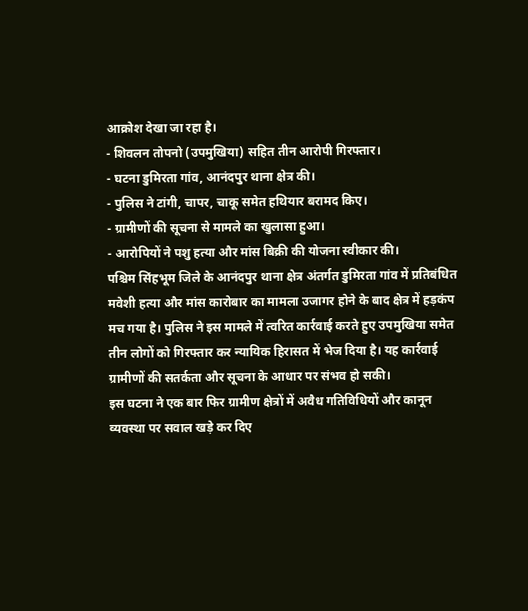आक्रोश देखा जा रहा है।
- शिवलन तोपनो (उपमुखिया) सहित तीन आरोपी गिरफ्तार।
- घटना डुमिरता गांव, आनंदपुर थाना क्षेत्र की।
- पुलिस ने टांगी, चापर, चाकू समेत हथियार बरामद किए।
- ग्रामीणों की सूचना से मामले का खुलासा हुआ।
- आरोपियों ने पशु हत्या और मांस बिक्री की योजना स्वीकार की।
पश्चिम सिंहभूम जिले के आनंदपुर थाना क्षेत्र अंतर्गत डुमिरता गांव में प्रतिबंधित मवेशी हत्या और मांस कारोबार का मामला उजागर होने के बाद क्षेत्र में हड़कंप मच गया है। पुलिस ने इस मामले में त्वरित कार्रवाई करते हुए उपमुखिया समेत तीन लोगों को गिरफ्तार कर न्यायिक हिरासत में भेज दिया है। यह कार्रवाई ग्रामीणों की सतर्कता और सूचना के आधार पर संभव हो सकी।
इस घटना ने एक बार फिर ग्रामीण क्षेत्रों में अवैध गतिविधियों और कानून व्यवस्था पर सवाल खड़े कर दिए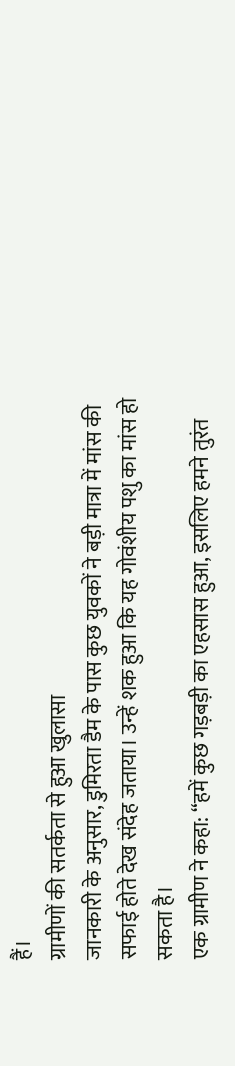हैं।
ग्रामीणों की सतर्कता से हुआ खुलासा
जानकारी के अनुसार, डुमिरता डैम के पास कुछ युवकों ने बड़ी मात्रा में मांस की सफाई होते देख संदेह जताया। उन्हें शक हुआ कि यह गोवंशीय पशु का मांस हो सकता है।
एक ग्रामीण ने कहा: “हमें कुछ गड़बड़ी का एहसास हुआ, इसलिए हमने तुरंत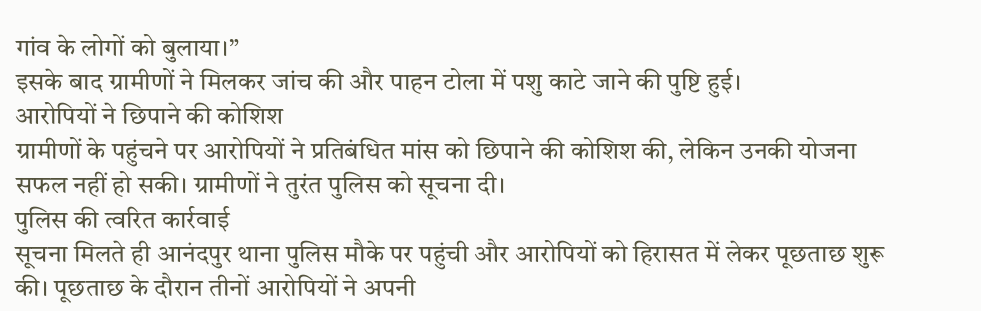गांव के लोगों को बुलाया।”
इसके बाद ग्रामीणों ने मिलकर जांच की और पाहन टोला में पशु काटे जाने की पुष्टि हुई।
आरोपियों ने छिपाने की कोशिश
ग्रामीणों के पहुंचने पर आरोपियों ने प्रतिबंधित मांस को छिपाने की कोशिश की, लेकिन उनकी योजना सफल नहीं हो सकी। ग्रामीणों ने तुरंत पुलिस को सूचना दी।
पुलिस की त्वरित कार्रवाई
सूचना मिलते ही आनंदपुर थाना पुलिस मौके पर पहुंची और आरोपियों को हिरासत में लेकर पूछताछ शुरू की। पूछताछ के दौरान तीनों आरोपियों ने अपनी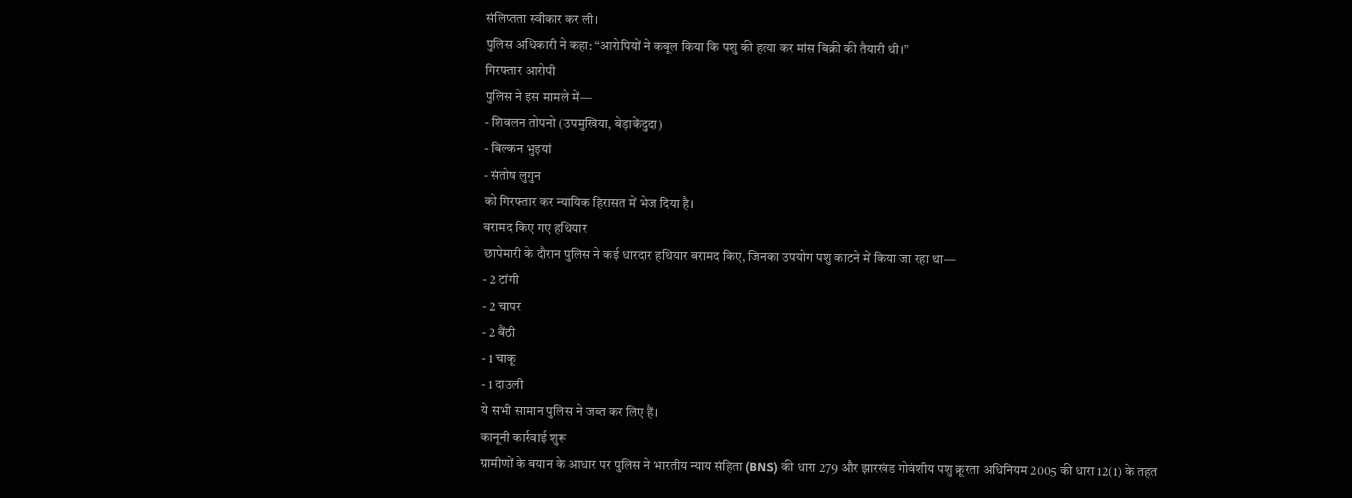संलिप्तता स्वीकार कर ली।
पुलिस अधिकारी ने कहा: “आरोपियों ने कबूल किया कि पशु की हत्या कर मांस बिक्री की तैयारी थी।”
गिरफ्तार आरोपी
पुलिस ने इस मामले में—
- शिवलन तोपनो (उपमुखिया, बेड़ाकेंदुदा)
- बिल्कन भुइयां
- संतोष लुगुन
को गिरफ्तार कर न्यायिक हिरासत में भेज दिया है।
बरामद किए गए हथियार
छापेमारी के दौरान पुलिस ने कई धारदार हथियार बरामद किए, जिनका उपयोग पशु काटने में किया जा रहा था—
- 2 टांगी
- 2 चापर
- 2 बैंठी
- 1 चाकू
- 1 दाउली
ये सभी सामान पुलिस ने जब्त कर लिए हैं।
कानूनी कार्रवाई शुरू
ग्रामीणों के बयान के आधार पर पुलिस ने भारतीय न्याय संहिता (BNS) की धारा 279 और झारखंड गोवंशीय पशु क्रूरता अधिनियम 2005 की धारा 12(1) के तहत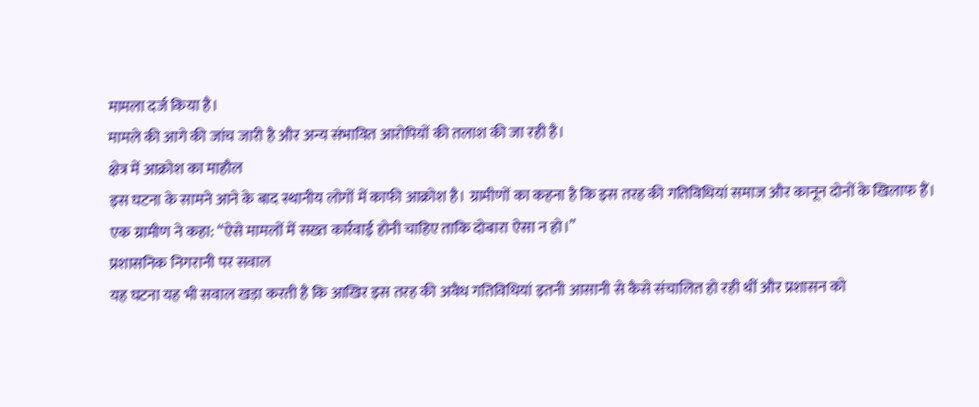मामला दर्ज किया है।
मामले की आगे की जांच जारी है और अन्य संभावित आरोपियों की तलाश की जा रही है।
क्षेत्र में आक्रोश का माहौल
इस घटना के सामने आने के बाद स्थानीय लोगों में काफी आक्रोश है। ग्रामीणों का कहना है कि इस तरह की गतिविधियां समाज और कानून दोनों के खिलाफ हैं।
एक ग्रामीण ने कहा: “ऐसे मामलों में सख्त कार्रवाई होनी चाहिए ताकि दोबारा ऐसा न हो।”
प्रशासनिक निगरानी पर सवाल
यह घटना यह भी सवाल खड़ा करती है कि आखिर इस तरह की अवैध गतिविधियां इतनी आसानी से कैसे संचालित हो रही थीं और प्रशासन को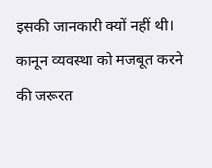इसकी जानकारी क्यों नहीं थी।
कानून व्यवस्था को मजबूत करने की जरूरत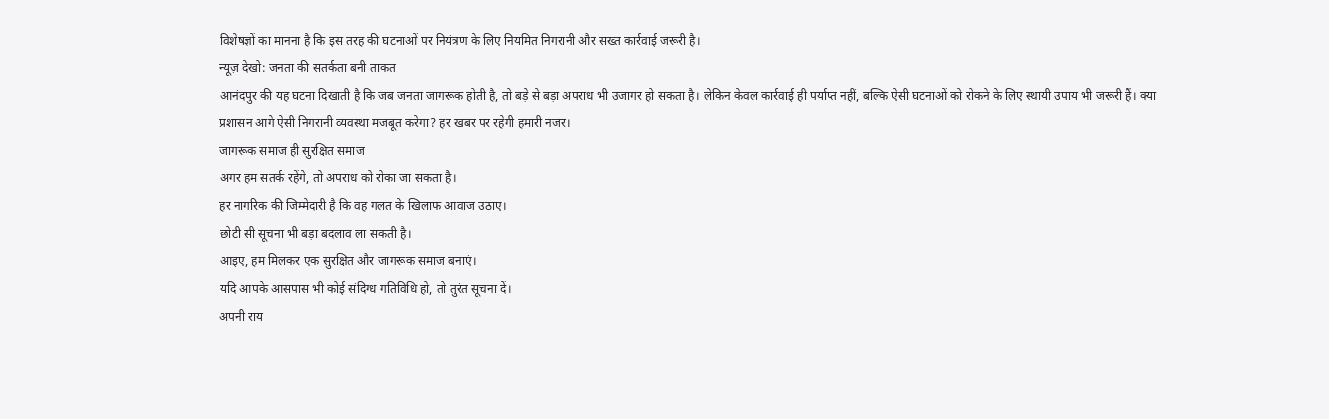विशेषज्ञों का मानना है कि इस तरह की घटनाओं पर नियंत्रण के लिए नियमित निगरानी और सख्त कार्रवाई जरूरी है।
न्यूज़ देखो: जनता की सतर्कता बनी ताकत
आनंदपुर की यह घटना दिखाती है कि जब जनता जागरूक होती है, तो बड़े से बड़ा अपराध भी उजागर हो सकता है। लेकिन केवल कार्रवाई ही पर्याप्त नहीं, बल्कि ऐसी घटनाओं को रोकने के लिए स्थायी उपाय भी जरूरी हैं। क्या प्रशासन आगे ऐसी निगरानी व्यवस्था मजबूत करेगा? हर खबर पर रहेगी हमारी नजर।
जागरूक समाज ही सुरक्षित समाज
अगर हम सतर्क रहेंगे, तो अपराध को रोका जा सकता है।
हर नागरिक की जिम्मेदारी है कि वह गलत के खिलाफ आवाज उठाए।
छोटी सी सूचना भी बड़ा बदलाव ला सकती है।
आइए, हम मिलकर एक सुरक्षित और जागरूक समाज बनाएं।
यदि आपके आसपास भी कोई संदिग्ध गतिविधि हो, तो तुरंत सूचना दें।
अपनी राय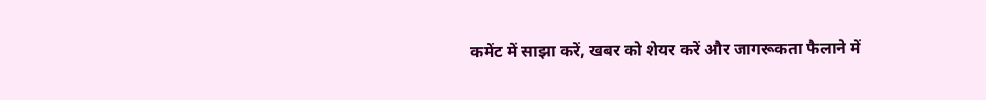कमेंट में साझा करें, खबर को शेयर करें और जागरूकता फैलाने में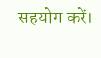सहयोग करें।